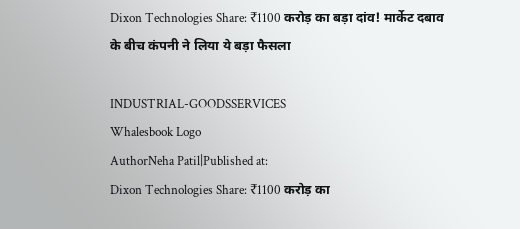Dixon Technologies Share: ₹1100 करोड़ का बड़ा दांव! मार्केट दबाव के बीच कंपनी ने लिया ये बड़ा फैसला

INDUSTRIAL-GOODSSERVICES
Whalesbook Logo
AuthorNeha Patil|Published at:
Dixon Technologies Share: ₹1100 करोड़ का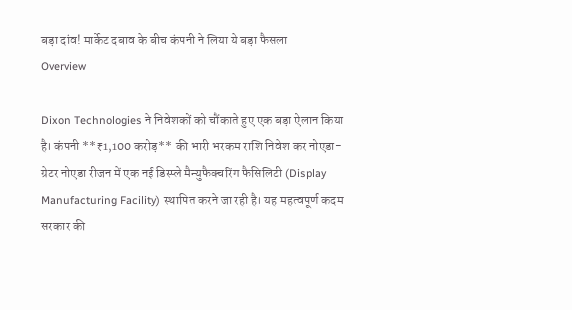बड़ा दांव! मार्केट दबाव के बीच कंपनी ने लिया ये बड़ा फैसला
Overview

Dixon Technologies ने निवेशकों को चौंकाते हुए एक बड़ा ऐलान किया है। कंपनी **₹1,100 करोड़** की भारी भरकम राशि निवेश कर नोएडा-ग्रेटर नोएडा रीजन में एक नई डिस्प्ले मैन्युफैक्चरिंग फैसिलिटी (Display Manufacturing Facility) स्थापित करने जा रही है। यह महत्वपूर्ण कदम सरकार की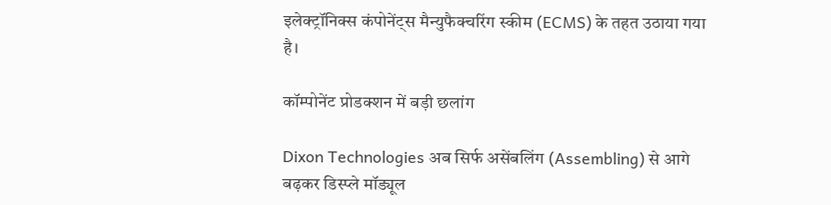इलेक्ट्रॉनिक्स कंपोनेंट्स मैन्युफैक्चरिंग स्कीम (ECMS) के तहत उठाया गया है।

कॉम्पोनेंट प्रोडक्शन में बड़ी छलांग

Dixon Technologies अब सिर्फ असेंबलिंग (Assembling) से आगे बढ़कर डिस्प्ले मॉड्यूल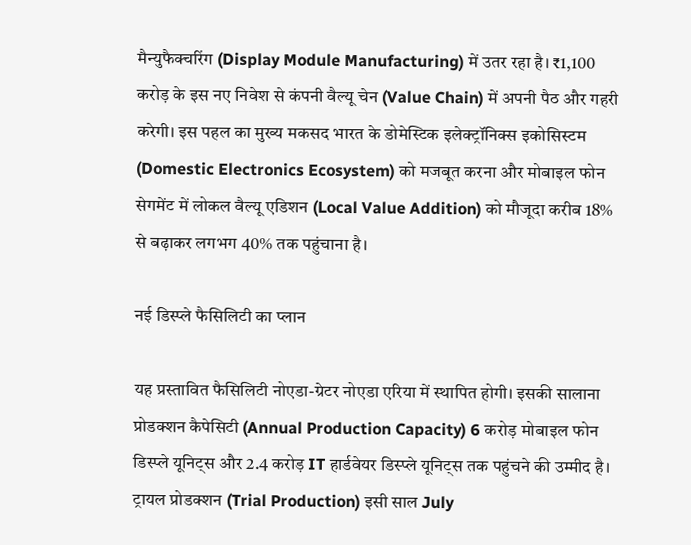मैन्युफैक्चरिंग (Display Module Manufacturing) में उतर रहा है। ₹1,100 करोड़ के इस नए निवेश से कंपनी वैल्यू चेन (Value Chain) में अपनी पैठ और गहरी करेगी। इस पहल का मुख्य मकसद भारत के डोमेस्टिक इलेक्ट्रॉनिक्स इकोसिस्टम (Domestic Electronics Ecosystem) को मजबूत करना और मोबाइल फोन सेगमेंट में लोकल वैल्यू एडिशन (Local Value Addition) को मौजूदा करीब 18% से बढ़ाकर लगभग 40% तक पहुंचाना है।

नई डिस्प्ले फैसिलिटी का प्लान

यह प्रस्तावित फैसिलिटी नोएडा-ग्रेटर नोएडा एरिया में स्थापित होगी। इसकी सालाना प्रोडक्शन कैपेसिटी (Annual Production Capacity) 6 करोड़ मोबाइल फोन डिस्प्ले यूनिट्स और 2.4 करोड़ IT हार्डवेयर डिस्प्ले यूनिट्स तक पहुंचने की उम्मीद है। ट्रायल प्रोडक्शन (Trial Production) इसी साल July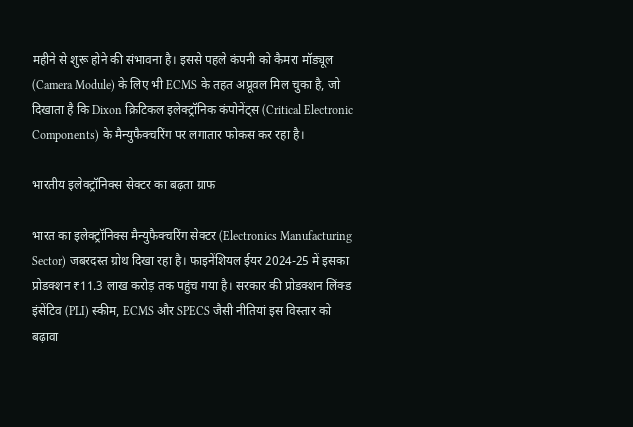महीने से शुरू होने की संभावना है। इससे पहले कंपनी को कैमरा मॉड्यूल (Camera Module) के लिए भी ECMS के तहत अप्रूवल मिल चुका है, जो दिखाता है कि Dixon क्रिटिकल इलेक्ट्रॉनिक कंपोनेंट्स (Critical Electronic Components) के मैन्युफैक्चरिंग पर लगातार फोकस कर रहा है।

भारतीय इलेक्ट्रॉनिक्स सेक्टर का बढ़ता ग्राफ

भारत का इलेक्ट्रॉनिक्स मैन्युफैक्चरिंग सेक्टर (Electronics Manufacturing Sector) जबरदस्त ग्रोथ दिखा रहा है। फाइनेंशियल ईयर 2024-25 में इसका प्रोडक्शन ₹11.3 लाख करोड़ तक पहुंच गया है। सरकार की प्रोडक्शन लिंक्ड इंसेंटिव (PLI) स्कीम, ECMS और SPECS जैसी नीतियां इस विस्तार को बढ़ावा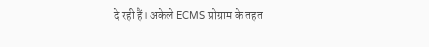दे रही हैं। अकेले ECMS प्रोग्राम के तहत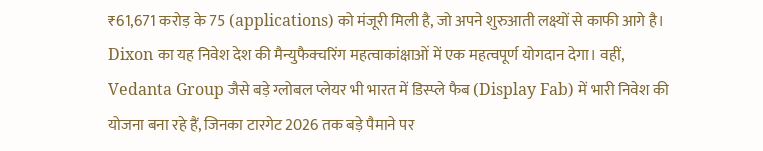₹61,671 करोड़ के 75 (applications) को मंजूरी मिली है, जो अपने शुरुआती लक्ष्यों से काफी आगे है। Dixon का यह निवेश देश की मैन्युफैक्चरिंग महत्वाकांक्षाओं में एक महत्वपूर्ण योगदान देगा। वहीं, Vedanta Group जैसे बड़े ग्लोबल प्लेयर भी भारत में डिस्प्ले फैब (Display Fab) में भारी निवेश की योजना बना रहे हैं, जिनका टारगेट 2026 तक बड़े पैमाने पर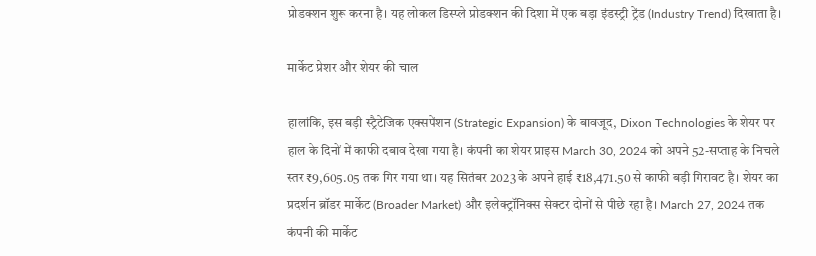प्रोडक्शन शुरू करना है। यह लोकल डिस्प्ले प्रोडक्शन की दिशा में एक बड़ा इंडस्ट्री ट्रेंड (Industry Trend) दिखाता है।

मार्केट प्रेशर और शेयर की चाल

हालांकि, इस बड़ी स्ट्रैटेजिक एक्सपेंशन (Strategic Expansion) के बावजूद, Dixon Technologies के शेयर पर हाल के दिनों में काफी दबाव देखा गया है। कंपनी का शेयर प्राइस March 30, 2024 को अपने 52-सप्ताह के निचले स्तर ₹9,605.05 तक गिर गया था। यह सितंबर 2023 के अपने हाई ₹18,471.50 से काफी बड़ी गिरावट है। शेयर का प्रदर्शन ब्रॉडर मार्केट (Broader Market) और इलेक्ट्रॉनिक्स सेक्टर दोनों से पीछे रहा है। March 27, 2024 तक कंपनी की मार्केट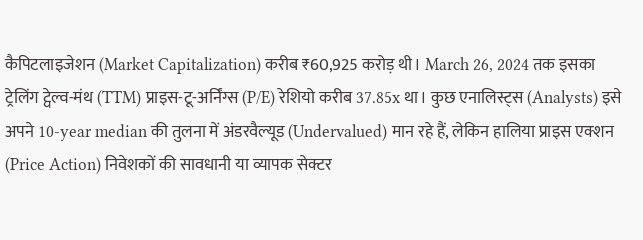कैपिटलाइजेशन (Market Capitalization) करीब ₹60,925 करोड़ थी। March 26, 2024 तक इसका ट्रेलिंग ट्वेल्व-मंथ (TTM) प्राइस-टू-अर्निंग्स (P/E) रेशियो करीब 37.85x था। कुछ एनालिस्ट्स (Analysts) इसे अपने 10-year median की तुलना में अंडरवैल्यूड (Undervalued) मान रहे हैं, लेकिन हालिया प्राइस एक्शन (Price Action) निवेशकों की सावधानी या व्यापक सेक्टर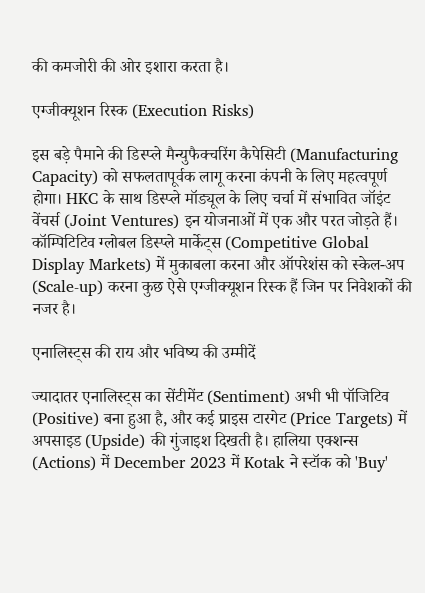की कमजोरी की ओर इशारा करता है।

एग्जीक्यूशन रिस्क (Execution Risks)

इस बड़े पैमाने की डिस्प्ले मैन्युफैक्चरिंग कैपेसिटी (Manufacturing Capacity) को सफलतापूर्वक लागू करना कंपनी के लिए महत्वपूर्ण होगा। HKC के साथ डिस्प्ले मॉड्यूल के लिए चर्चा में संभावित जॉइंट वेंचर्स (Joint Ventures) इन योजनाओं में एक और परत जोड़ते हैं। कॉम्पिटिटिव ग्लोबल डिस्प्ले मार्केट्स (Competitive Global Display Markets) में मुकाबला करना और ऑपरेशंस को स्केल-अप (Scale-up) करना कुछ ऐसे एग्जीक्यूशन रिस्क हैं जिन पर निवेशकों की नजर है।

एनालिस्ट्स की राय और भविष्य की उम्मीदें

ज्यादातर एनालिस्ट्स का सेंटीमेंट (Sentiment) अभी भी पॉजिटिव (Positive) बना हुआ है, और कई प्राइस टारगेट (Price Targets) में अपसाइड (Upside) की गुंजाइश दिखती है। हालिया एक्शन्स (Actions) में December 2023 में Kotak ने स्टॉक को 'Buy'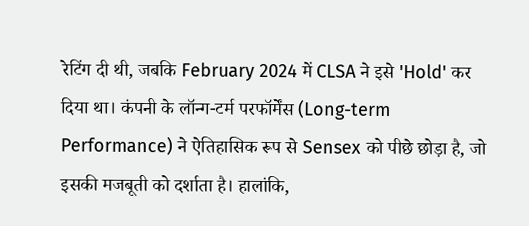रेटिंग दी थी, जबकि February 2024 में CLSA ने इसे 'Hold' कर दिया था। कंपनी के लॉन्ग-टर्म परफॉर्मेंस (Long-term Performance) ने ऐतिहासिक रूप से Sensex को पीछे छोड़ा है, जो इसकी मजबूती को दर्शाता है। हालांकि,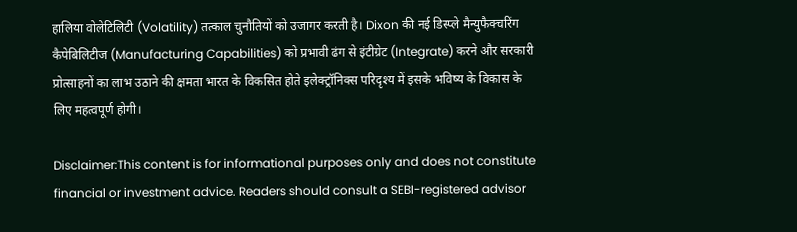हालिया वोलेटिलिटी (Volatility) तत्काल चुनौतियों को उजागर करती है। Dixon की नई डिस्प्ले मैन्युफैक्चरिंग कैपेबिलिटीज (Manufacturing Capabilities) को प्रभावी ढंग से इंटीग्रेट (Integrate) करने और सरकारी प्रोत्साहनों का लाभ उठाने की क्षमता भारत के विकसित होते इलेक्ट्रॉनिक्स परिदृश्य में इसके भविष्य के विकास के लिए महत्वपूर्ण होगी।

Disclaimer:This content is for informational purposes only and does not constitute financial or investment advice. Readers should consult a SEBI-registered advisor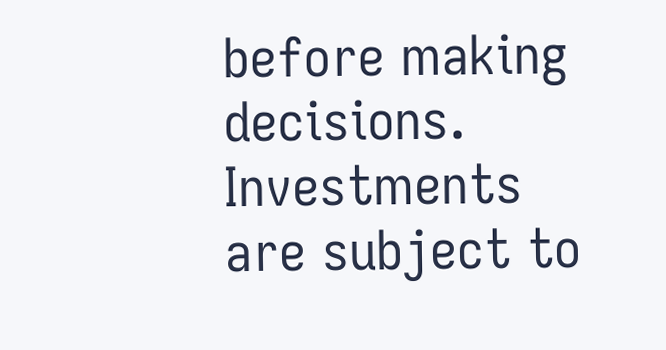before making decisions. Investments are subject to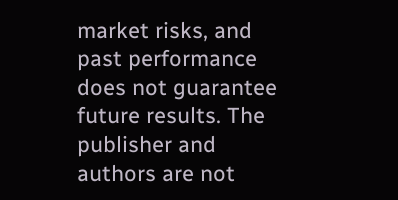market risks, and past performance does not guarantee future results. The publisher and authors are not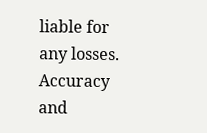liable for any losses. Accuracy and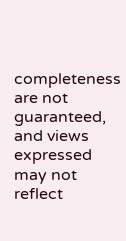completeness are not guaranteed, and views expressed may not reflect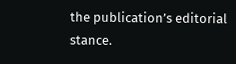the publication’s editorial stance.